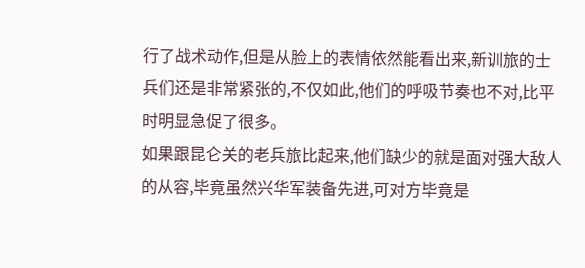行了战术动作,但是从脸上的表情依然能看出来,新训旅的士兵们还是非常紧张的,不仅如此,他们的呼吸节奏也不对,比平时明显急促了很多。
如果跟昆仑关的老兵旅比起来,他们缺少的就是面对强大敌人的从容,毕竟虽然兴华军装备先进,可对方毕竟是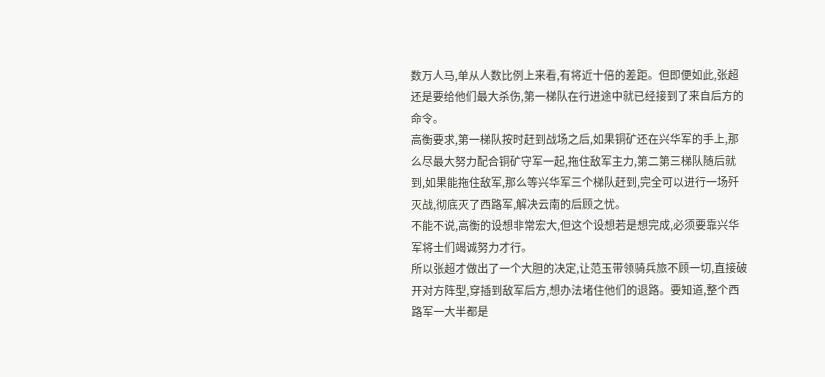数万人马,单从人数比例上来看,有将近十倍的差距。但即便如此,张超还是要给他们最大杀伤,第一梯队在行进途中就已经接到了来自后方的命令。
高衡要求,第一梯队按时赶到战场之后,如果铜矿还在兴华军的手上,那么尽最大努力配合铜矿守军一起,拖住敌军主力,第二第三梯队随后就到,如果能拖住敌军,那么等兴华军三个梯队赶到,完全可以进行一场歼灭战,彻底灭了西路军,解决云南的后顾之忧。
不能不说,高衡的设想非常宏大,但这个设想若是想完成,必须要靠兴华军将士们竭诚努力才行。
所以张超才做出了一个大胆的决定,让范玉带领骑兵旅不顾一切,直接破开对方阵型,穿插到敌军后方,想办法堵住他们的退路。要知道,整个西路军一大半都是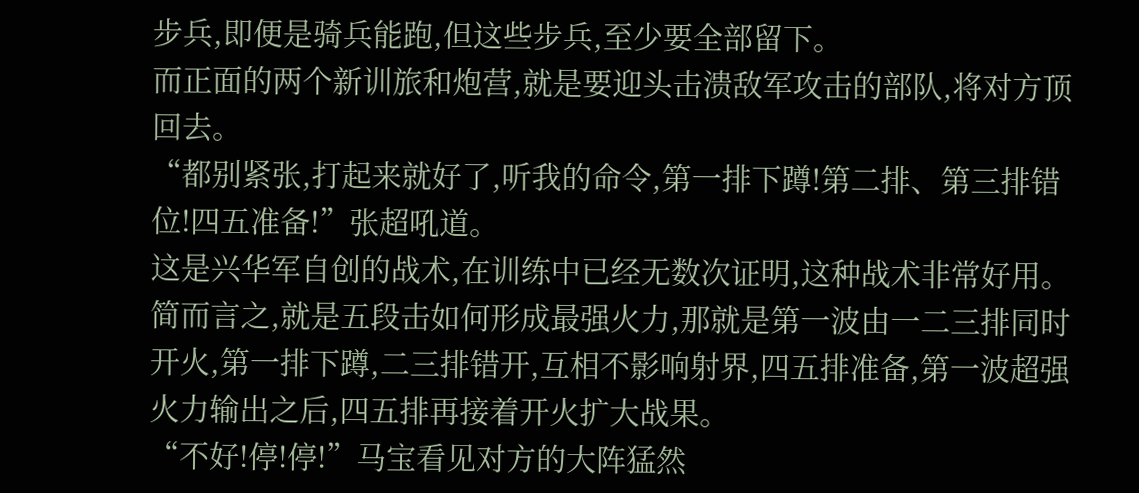步兵,即便是骑兵能跑,但这些步兵,至少要全部留下。
而正面的两个新训旅和炮营,就是要迎头击溃敌军攻击的部队,将对方顶回去。
“都别紧张,打起来就好了,听我的命令,第一排下蹲!第二排、第三排错位!四五准备!”张超吼道。
这是兴华军自创的战术,在训练中已经无数次证明,这种战术非常好用。简而言之,就是五段击如何形成最强火力,那就是第一波由一二三排同时开火,第一排下蹲,二三排错开,互相不影响射界,四五排准备,第一波超强火力输出之后,四五排再接着开火扩大战果。
“不好!停!停!”马宝看见对方的大阵猛然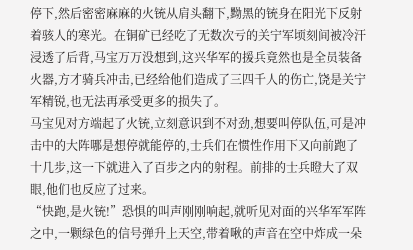停下,然后密密麻麻的火铳从肩头翻下,黝黑的铳身在阳光下反射着骇人的寒光。在铜矿已经吃了无数次亏的关宁军顷刻间被冷汗浸透了后背,马宝万万没想到,这兴华军的援兵竟然也是全员装备火器,方才骑兵冲击,已经给他们造成了三四千人的伤亡,饶是关宁军精锐,也无法再承受更多的损失了。
马宝见对方端起了火铳,立刻意识到不对劲,想要叫停队伍,可是冲击中的大阵哪是想停就能停的,士兵们在惯性作用下又向前跑了十几步,这一下就进入了百步之内的射程。前排的士兵瞪大了双眼,他们也反应了过来。
“快跑,是火铳!”恐惧的叫声刚刚响起,就听见对面的兴华军军阵之中,一颗绿色的信号弹升上天空,带着啾的声音在空中炸成一朵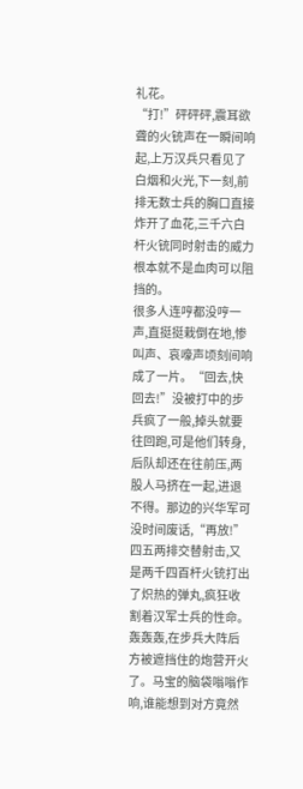礼花。
“打!”砰砰砰,震耳欲聋的火铳声在一瞬间响起,上万汉兵只看见了白烟和火光,下一刻,前排无数士兵的胸口直接炸开了血花,三千六白杆火铳同时射击的威力根本就不是血肉可以阻挡的。
很多人连哼都没哼一声,直挺挺栽倒在地,惨叫声、哀嚎声顷刻间响成了一片。“回去,快回去!”没被打中的步兵疯了一般,掉头就要往回跑,可是他们转身,后队却还在往前压,两股人马挤在一起,进退不得。那边的兴华军可没时间废话,“再放!”
四五两排交替射击,又是两千四百杆火铳打出了炽热的弹丸,疯狂收割着汉军士兵的性命。
轰轰轰,在步兵大阵后方被遮挡住的炮营开火了。马宝的脑袋嗡嗡作响,谁能想到对方竟然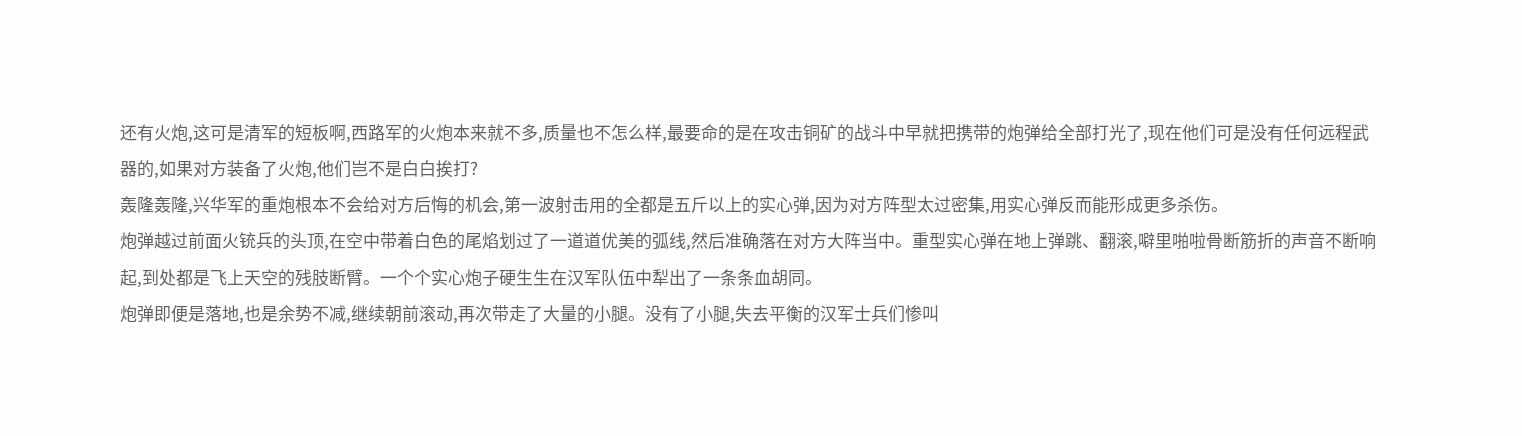还有火炮,这可是清军的短板啊,西路军的火炮本来就不多,质量也不怎么样,最要命的是在攻击铜矿的战斗中早就把携带的炮弹给全部打光了,现在他们可是没有任何远程武器的,如果对方装备了火炮,他们岂不是白白挨打?
轰隆轰隆,兴华军的重炮根本不会给对方后悔的机会,第一波射击用的全都是五斤以上的实心弹,因为对方阵型太过密集,用实心弹反而能形成更多杀伤。
炮弹越过前面火铳兵的头顶,在空中带着白色的尾焰划过了一道道优美的弧线,然后准确落在对方大阵当中。重型实心弹在地上弹跳、翻滚,噼里啪啦骨断筋折的声音不断响起,到处都是飞上天空的残肢断臂。一个个实心炮子硬生生在汉军队伍中犁出了一条条血胡同。
炮弹即便是落地,也是余势不减,继续朝前滚动,再次带走了大量的小腿。没有了小腿,失去平衡的汉军士兵们惨叫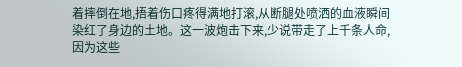着摔倒在地,捂着伤口疼得满地打滚,从断腿处喷洒的血液瞬间染红了身边的土地。这一波炮击下来,少说带走了上千条人命,因为这些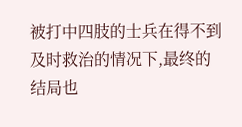被打中四肢的士兵在得不到及时救治的情况下,最终的结局也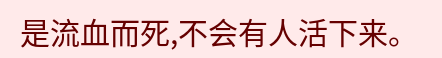是流血而死,不会有人活下来。